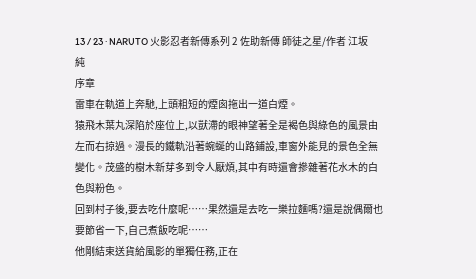13 / 23 · NARUTO 火影忍者新傳系列 2 佐助新傳 師徒之星/作者 江坂純
序章
雷車在軌道上奔馳,上頭粗短的煙囪拖出一道白煙。
猿飛木葉丸深陷於座位上,以獃滯的眼神望著全是褐色與綠色的風景由左而右掠過。漫長的鐵軌沿著蜿蜒的山路鋪設,車窗外能見的景色全無變化。茂盛的樹木新芽多到令人厭煩,其中有時還會摻雜著花水木的白色與粉色。
回到村子後,要去吃什麼呢……果然還是去吃一樂拉麵嗎?還是說偶爾也要節省一下,自己煮飯吃呢……
他剛結束送貨給風影的單獨任務,正在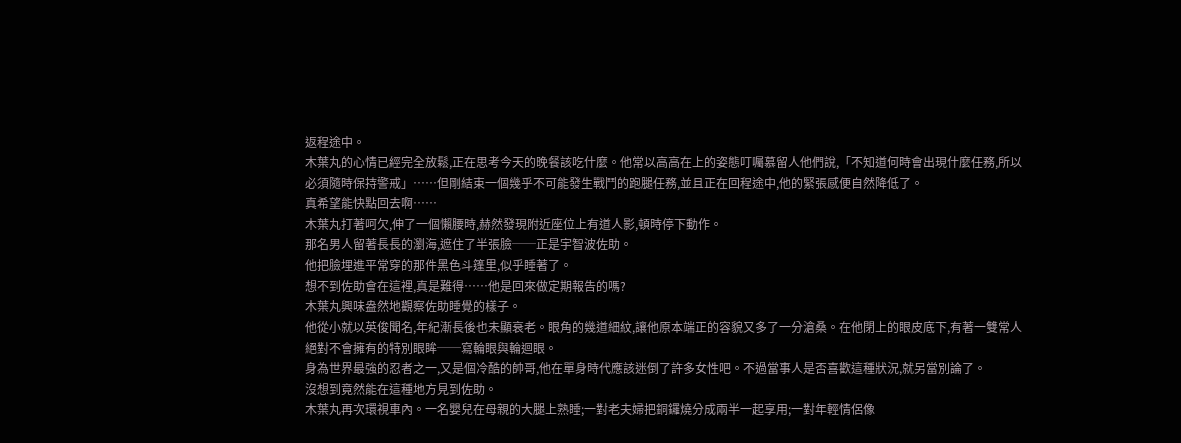返程途中。
木葉丸的心情已經完全放鬆,正在思考今天的晚餐該吃什麼。他常以高高在上的姿態叮囑慕留人他們說,「不知道何時會出現什麼任務,所以必須隨時保持警戒」……但剛結束一個幾乎不可能發生戰鬥的跑腿任務,並且正在回程途中,他的緊張感便自然降低了。
真希望能快點回去啊……
木葉丸打著呵欠,伸了一個懶腰時,赫然發現附近座位上有道人影,頓時停下動作。
那名男人留著長長的瀏海,遮住了半張臉──正是宇智波佐助。
他把臉埋進平常穿的那件黑色斗篷里,似乎睡著了。
想不到佐助會在這裡,真是難得……他是回來做定期報告的嗎?
木葉丸興味盎然地觀察佐助睡覺的樣子。
他從小就以英俊聞名,年紀漸長後也未顯衰老。眼角的幾道細紋,讓他原本端正的容貌又多了一分滄桑。在他閉上的眼皮底下,有著一雙常人絕對不會擁有的特別眼眸──寫輪眼與輪迴眼。
身為世界最強的忍者之一,又是個冷酷的帥哥,他在單身時代應該迷倒了許多女性吧。不過當事人是否喜歡這種狀況,就另當別論了。
沒想到竟然能在這種地方見到佐助。
木葉丸再次環視車內。一名嬰兒在母親的大腿上熟睡;一對老夫婦把銅鑼燒分成兩半一起享用;一對年輕情侶像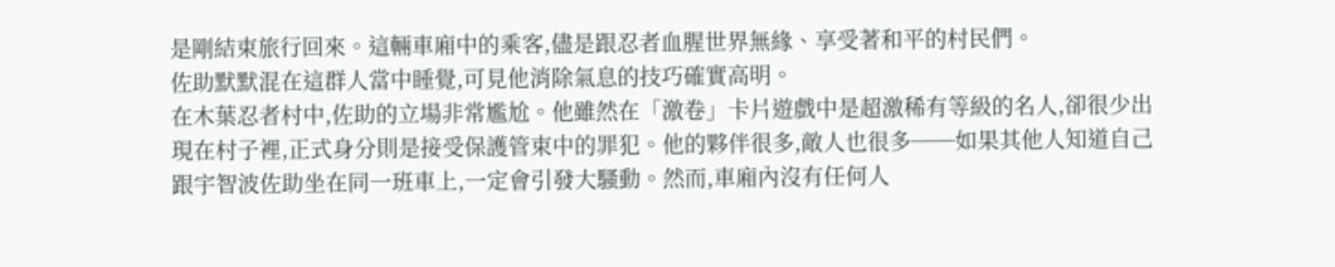是剛結束旅行回來。這輛車廂中的乘客,儘是跟忍者血腥世界無緣、享受著和平的村民們。
佐助默默混在這群人當中睡覺,可見他消除氣息的技巧確實高明。
在木葉忍者村中,佐助的立場非常尷尬。他雖然在「激卷」卡片遊戲中是超激稀有等級的名人,卻很少出現在村子裡,正式身分則是接受保護管束中的罪犯。他的夥伴很多,敵人也很多──如果其他人知道自己跟宇智波佐助坐在同一班車上,一定會引發大騷動。然而,車廂內沒有任何人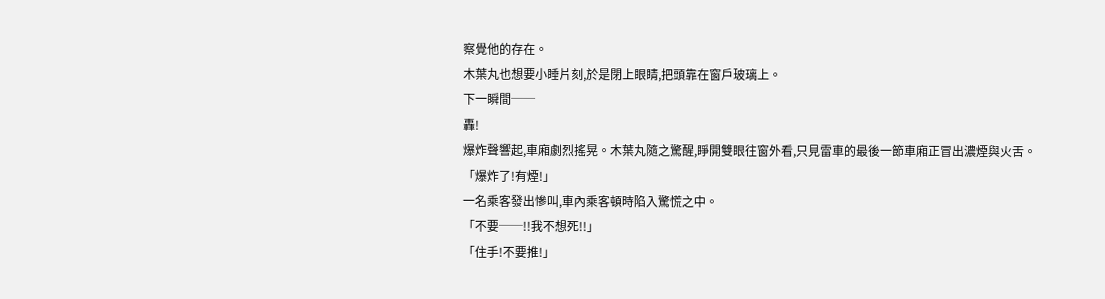察覺他的存在。
木葉丸也想要小睡片刻,於是閉上眼睛,把頭靠在窗戶玻璃上。
下一瞬間──
轟!
爆炸聲響起,車廂劇烈搖晃。木葉丸隨之驚醒,睜開雙眼往窗外看,只見雷車的最後一節車廂正冒出濃煙與火舌。
「爆炸了!有煙!」
一名乘客發出慘叫,車內乘客頓時陷入驚慌之中。
「不要──!!我不想死!!」
「住手!不要推!」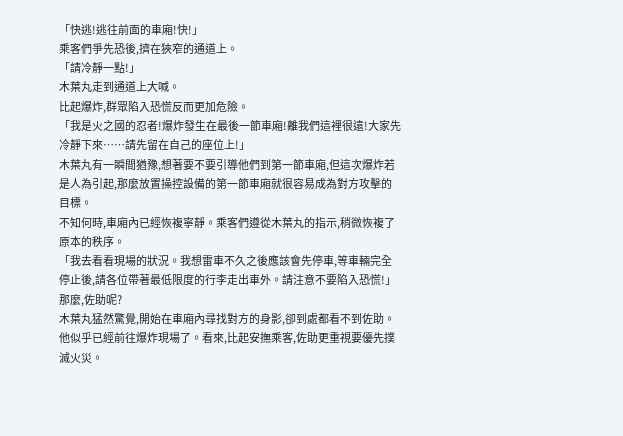「快逃!逃往前面的車廂!快!」
乘客們爭先恐後,擠在狹窄的通道上。
「請冷靜一點!」
木葉丸走到通道上大喊。
比起爆炸,群眾陷入恐慌反而更加危險。
「我是火之國的忍者!爆炸發生在最後一節車廂!離我們這裡很遠!大家先冷靜下來……請先留在自己的座位上!」
木葉丸有一瞬間猶豫,想著要不要引導他們到第一節車廂,但這次爆炸若是人為引起,那麼放置操控設備的第一節車廂就很容易成為對方攻擊的目標。
不知何時,車廂內已經恢複寧靜。乘客們遵從木葉丸的指示,稍微恢複了原本的秩序。
「我去看看現場的狀況。我想雷車不久之後應該會先停車,等車輛完全停止後,請各位帶著最低限度的行李走出車外。請注意不要陷入恐慌!」
那麼,佐助呢?
木葉丸猛然驚覺,開始在車廂內尋找對方的身影,卻到處都看不到佐助。他似乎已經前往爆炸現場了。看來,比起安撫乘客,佐助更重視要優先撲滅火災。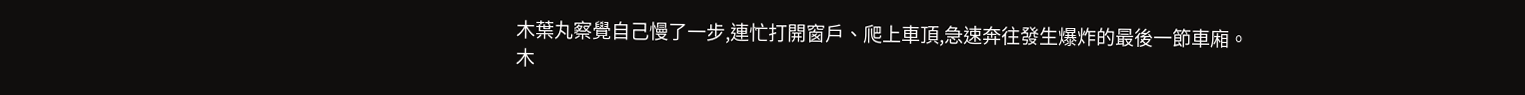木葉丸察覺自己慢了一步,連忙打開窗戶、爬上車頂,急速奔往發生爆炸的最後一節車廂。
木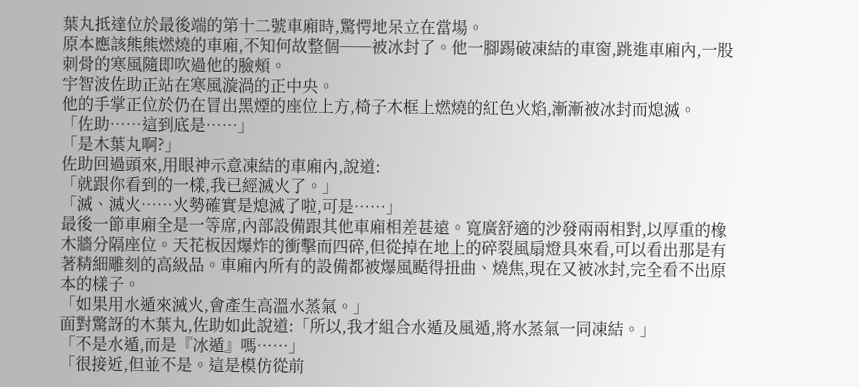葉丸抵達位於最後端的第十二號車廂時,驚愕地呆立在當場。
原本應該熊熊燃燒的車廂,不知何故整個──被冰封了。他一腳踢破凍結的車窗,跳進車廂內,一股刺骨的寒風隨即吹過他的臉頰。
宇智波佐助正站在寒風漩渦的正中央。
他的手掌正位於仍在冒出黑煙的座位上方,椅子木框上燃燒的紅色火焰,漸漸被冰封而熄滅。
「佐助……這到底是……」
「是木葉丸啊?」
佐助回過頭來,用眼神示意凍結的車廂內,說道:
「就跟你看到的一樣,我已經滅火了。」
「滅、滅火……火勢確實是熄滅了啦,可是……」
最後一節車廂全是一等席,內部設備跟其他車廂相差甚遠。寬廣舒適的沙發兩兩相對,以厚重的橡木牆分隔座位。天花板因爆炸的衝擊而四碎,但從掉在地上的碎裂風扇燈具來看,可以看出那是有著精細雕刻的高級品。車廂內所有的設備都被爆風颳得扭曲、燒焦,現在又被冰封,完全看不出原本的樣子。
「如果用水遁來滅火,會產生高溫水蒸氣。」
面對驚訝的木葉丸,佐助如此說道:「所以,我才組合水遁及風遁,將水蒸氣一同凍結。」
「不是水遁,而是『冰遁』嗎……」
「很接近,但並不是。這是模仿從前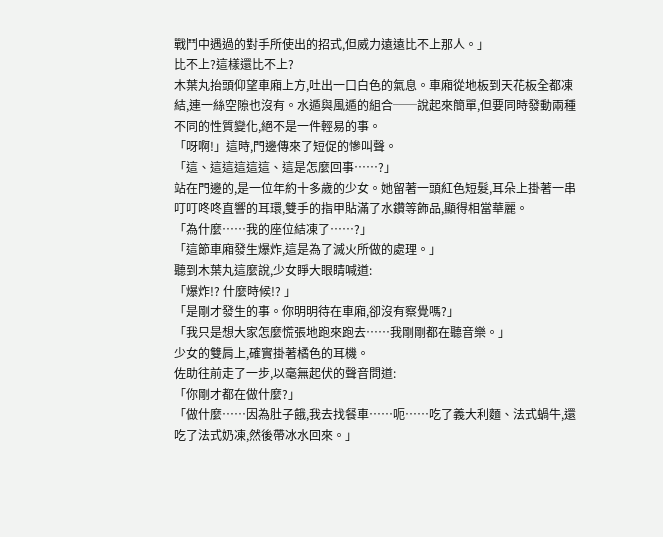戰鬥中遇過的對手所使出的招式,但威力遠遠比不上那人。」
比不上?這樣還比不上?
木葉丸抬頭仰望車廂上方,吐出一口白色的氣息。車廂從地板到天花板全都凍結,連一絲空隙也沒有。水遁與風遁的組合──說起來簡單,但要同時發動兩種不同的性質變化,絕不是一件輕易的事。
「呀啊!」這時,門邊傳來了短促的慘叫聲。
「這、這這這這這、這是怎麼回事……?」
站在門邊的,是一位年約十多歲的少女。她留著一頭紅色短髮,耳朵上掛著一串叮叮咚咚直響的耳環,雙手的指甲貼滿了水鑽等飾品,顯得相當華麗。
「為什麼……我的座位結凍了……?」
「這節車廂發生爆炸,這是為了滅火所做的處理。」
聽到木葉丸這麼說,少女睜大眼睛喊道:
「爆炸!? 什麼時候!? 」
「是剛才發生的事。你明明待在車廂,卻沒有察覺嗎?」
「我只是想大家怎麼慌張地跑來跑去……我剛剛都在聽音樂。」
少女的雙肩上,確實掛著橘色的耳機。
佐助往前走了一步,以毫無起伏的聲音問道:
「你剛才都在做什麼?」
「做什麼……因為肚子餓,我去找餐車……呃……吃了義大利麵、法式蝸牛,還吃了法式奶凍,然後帶冰水回來。」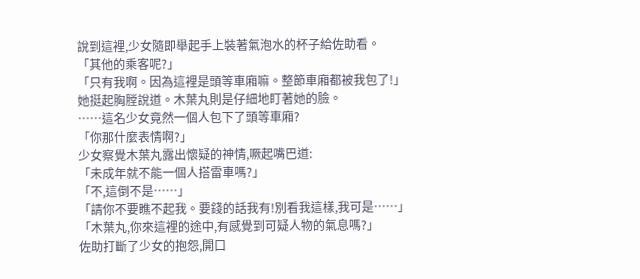說到這裡,少女隨即舉起手上裝著氣泡水的杯子給佐助看。
「其他的乘客呢?」
「只有我啊。因為這裡是頭等車廂嘛。整節車廂都被我包了!」
她挺起胸膛說道。木葉丸則是仔細地盯著她的臉。
……這名少女竟然一個人包下了頭等車廂?
「你那什麼表情啊?」
少女察覺木葉丸露出懷疑的神情,噘起嘴巴道:
「未成年就不能一個人搭雷車嗎?」
「不,這倒不是……」
「請你不要瞧不起我。要錢的話我有!別看我這樣,我可是……」
「木葉丸,你來這裡的途中,有感覺到可疑人物的氣息嗎?」
佐助打斷了少女的抱怨,開口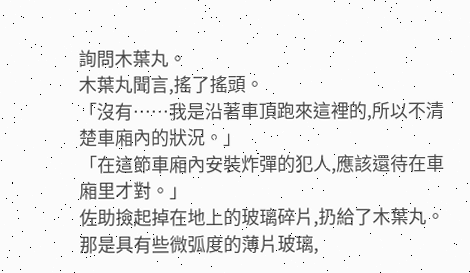詢問木葉丸。
木葉丸聞言,搖了搖頭。
「沒有……我是沿著車頂跑來這裡的,所以不清楚車廂內的狀況。」
「在這節車廂內安裝炸彈的犯人,應該還待在車廂里才對。」
佐助撿起掉在地上的玻璃碎片,扔給了木葉丸。
那是具有些微弧度的薄片玻璃,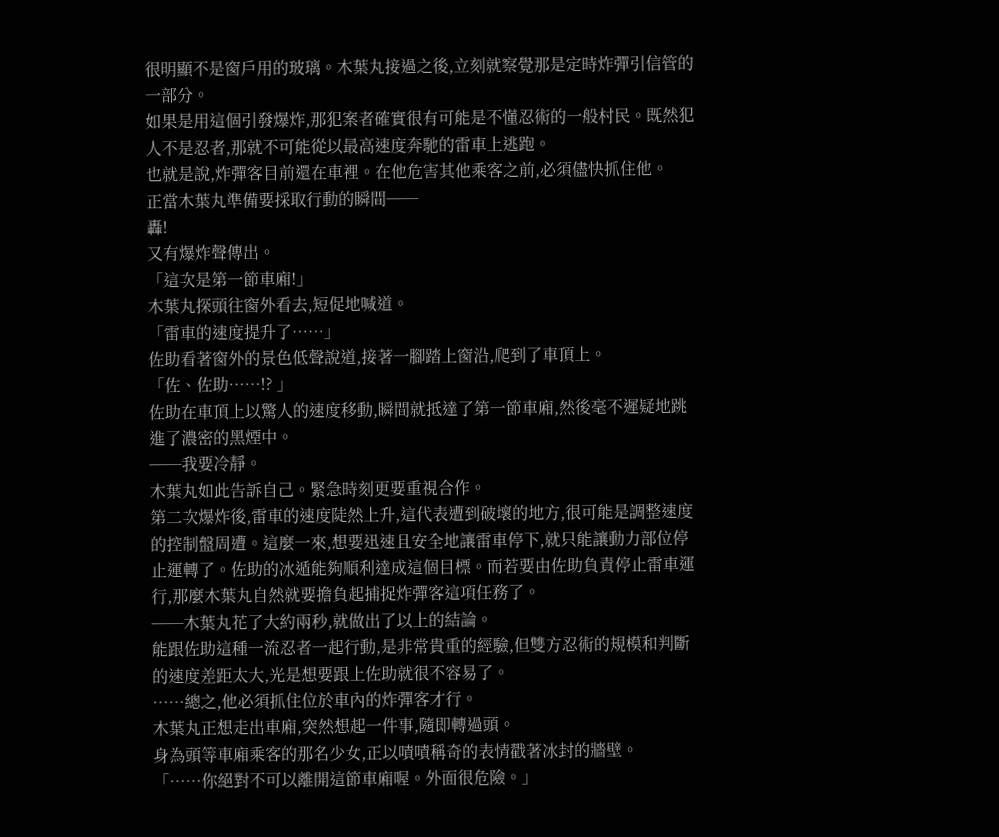很明顯不是窗戶用的玻璃。木葉丸接過之後,立刻就察覺那是定時炸彈引信管的一部分。
如果是用這個引發爆炸,那犯案者確實很有可能是不懂忍術的一般村民。既然犯人不是忍者,那就不可能從以最高速度奔馳的雷車上逃跑。
也就是說,炸彈客目前還在車裡。在他危害其他乘客之前,必須儘快抓住他。
正當木葉丸準備要採取行動的瞬間──
轟!
又有爆炸聲傳出。
「這次是第一節車廂!」
木葉丸探頭往窗外看去,短促地喊道。
「雷車的速度提升了……」
佐助看著窗外的景色低聲說道,接著一腳踏上窗沿,爬到了車頂上。
「佐、佐助……!? 」
佐助在車頂上以驚人的速度移動,瞬間就抵達了第一節車廂,然後毫不遲疑地跳進了濃密的黑煙中。
──我要冷靜。
木葉丸如此告訴自己。緊急時刻更要重視合作。
第二次爆炸後,雷車的速度陡然上升,這代表遭到破壞的地方,很可能是調整速度的控制盤周遭。這麼一來,想要迅速且安全地讓雷車停下,就只能讓動力部位停止運轉了。佐助的冰遁能夠順利達成這個目標。而若要由佐助負責停止雷車運行,那麼木葉丸自然就要擔負起捕捉炸彈客這項任務了。
──木葉丸花了大約兩秒,就做出了以上的結論。
能跟佐助這種一流忍者一起行動,是非常貴重的經驗,但雙方忍術的規模和判斷的速度差距太大,光是想要跟上佐助就很不容易了。
……總之,他必須抓住位於車內的炸彈客才行。
木葉丸正想走出車廂,突然想起一件事,隨即轉過頭。
身為頭等車廂乘客的那名少女,正以嘖嘖稱奇的表情戳著冰封的牆壁。
「……你絕對不可以離開這節車廂喔。外面很危險。」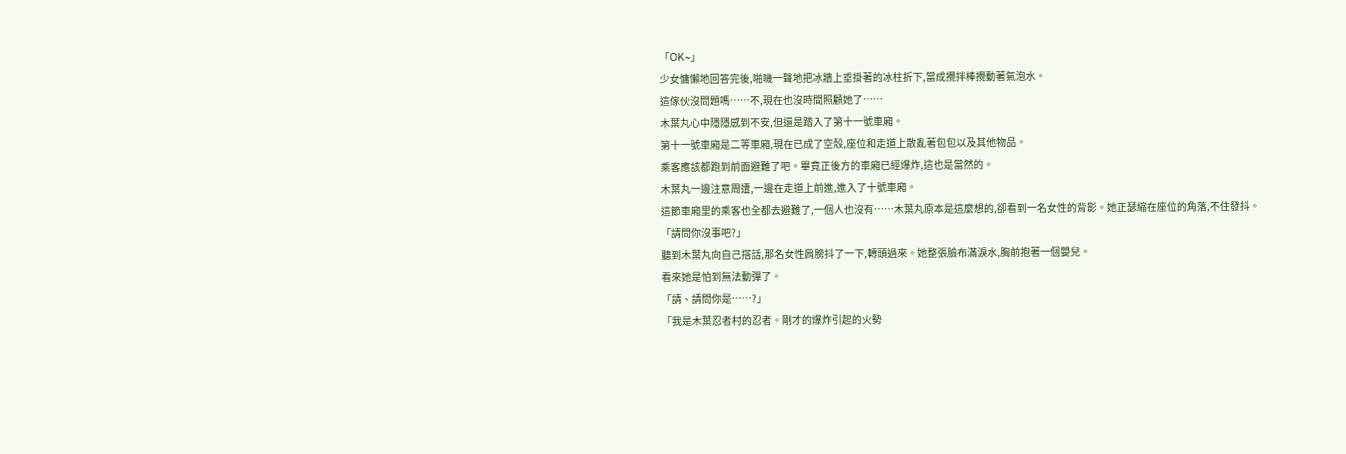「OK~」
少女慵懶地回答完後,啪嘰一聲地把冰牆上垂掛著的冰柱折下,當成攪拌棒攪動著氣泡水。
這傢伙沒問題嗎……不,現在也沒時間照顧她了……
木葉丸心中隱隱感到不安,但還是踏入了第十一號車廂。
第十一號車廂是二等車廂,現在已成了空殼,座位和走道上散亂著包包以及其他物品。
乘客應該都跑到前面避難了吧。畢竟正後方的車廂已經爆炸,這也是當然的。
木葉丸一邊注意周遭,一邊在走道上前進,進入了十號車廂。
這節車廂里的乘客也全都去避難了,一個人也沒有……木葉丸原本是這麼想的,卻看到一名女性的背影。她正瑟縮在座位的角落,不住發抖。
「請問你沒事吧?」
聽到木葉丸向自己搭話,那名女性肩膀抖了一下,轉頭過來。她整張臉布滿淚水,胸前抱著一個嬰兒。
看來她是怕到無法動彈了。
「請、請問你是……?」
「我是木葉忍者村的忍者。剛才的爆炸引起的火勢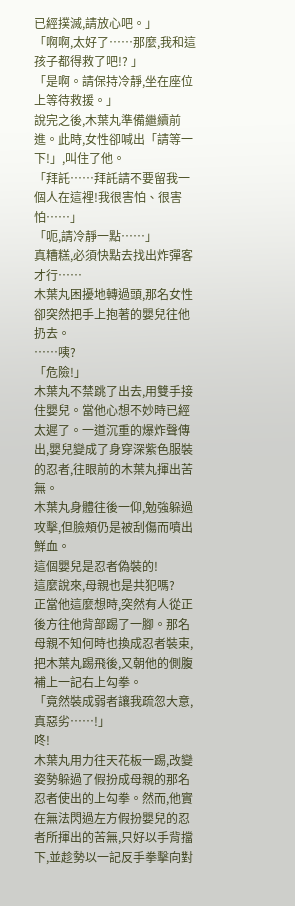已經撲滅,請放心吧。」
「啊啊,太好了……那麼,我和這孩子都得救了吧!? 」
「是啊。請保持冷靜,坐在座位上等待救援。」
說完之後,木葉丸準備繼續前進。此時,女性卻喊出「請等一下!」,叫住了他。
「拜託……拜託請不要留我一個人在這裡!我很害怕、很害怕……」
「呃,請冷靜一點……」
真糟糕,必須快點去找出炸彈客才行……
木葉丸困擾地轉過頭,那名女性卻突然把手上抱著的嬰兒往他扔去。
……咦?
「危險!」
木葉丸不禁跳了出去,用雙手接住嬰兒。當他心想不妙時已經太遲了。一道沉重的爆炸聲傳出,嬰兒變成了身穿深紫色服裝的忍者,往眼前的木葉丸揮出苦無。
木葉丸身體往後一仰,勉強躲過攻擊,但臉頰仍是被刮傷而噴出鮮血。
這個嬰兒是忍者偽裝的!
這麼說來,母親也是共犯嗎?
正當他這麼想時,突然有人從正後方往他背部踢了一腳。那名母親不知何時也換成忍者裝束,把木葉丸踢飛後,又朝他的側腹補上一記右上勾拳。
「竟然裝成弱者讓我疏忽大意,真惡劣……!」
咚!
木葉丸用力往天花板一踢,改變姿勢躲過了假扮成母親的那名忍者使出的上勾拳。然而,他實在無法閃過左方假扮嬰兒的忍者所揮出的苦無,只好以手背擋下,並趁勢以一記反手拳擊向對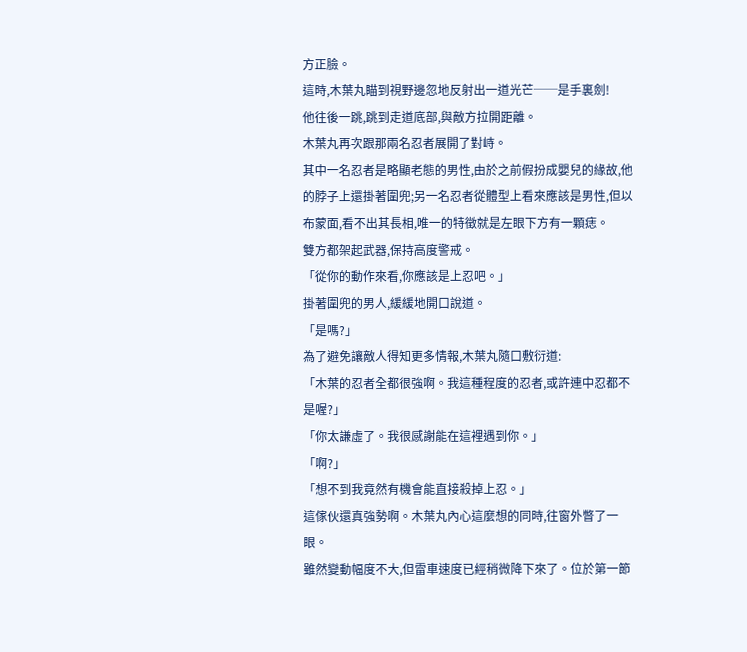方正臉。
這時,木葉丸瞄到視野邊忽地反射出一道光芒──是手裏劍!
他往後一跳,跳到走道底部,與敵方拉開距離。
木葉丸再次跟那兩名忍者展開了對峙。
其中一名忍者是略顯老態的男性,由於之前假扮成嬰兒的緣故,他的脖子上還掛著圍兜;另一名忍者從體型上看來應該是男性,但以布蒙面,看不出其長相,唯一的特徵就是左眼下方有一顆痣。
雙方都架起武器,保持高度警戒。
「從你的動作來看,你應該是上忍吧。」
掛著圍兜的男人,緩緩地開口說道。
「是嗎?」
為了避免讓敵人得知更多情報,木葉丸隨口敷衍道:
「木葉的忍者全都很強啊。我這種程度的忍者,或許連中忍都不是喔?」
「你太謙虛了。我很感謝能在這裡遇到你。」
「啊?」
「想不到我竟然有機會能直接殺掉上忍。」
這傢伙還真強勢啊。木葉丸內心這麼想的同時,往窗外瞥了一眼。
雖然變動幅度不大,但雷車速度已經稍微降下來了。位於第一節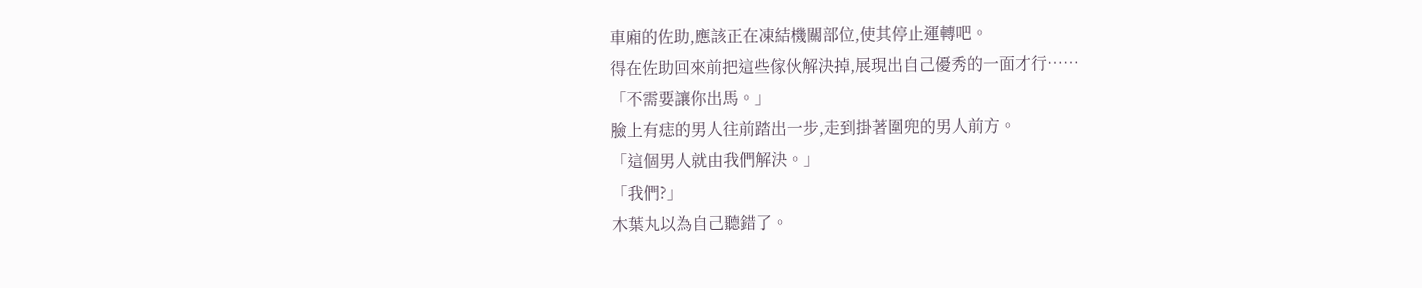車廂的佐助,應該正在凍結機關部位,使其停止運轉吧。
得在佐助回來前把這些傢伙解決掉,展現出自己優秀的一面才行……
「不需要讓你出馬。」
臉上有痣的男人往前踏出一步,走到掛著圍兜的男人前方。
「這個男人就由我們解決。」
「我們?」
木葉丸以為自己聽錯了。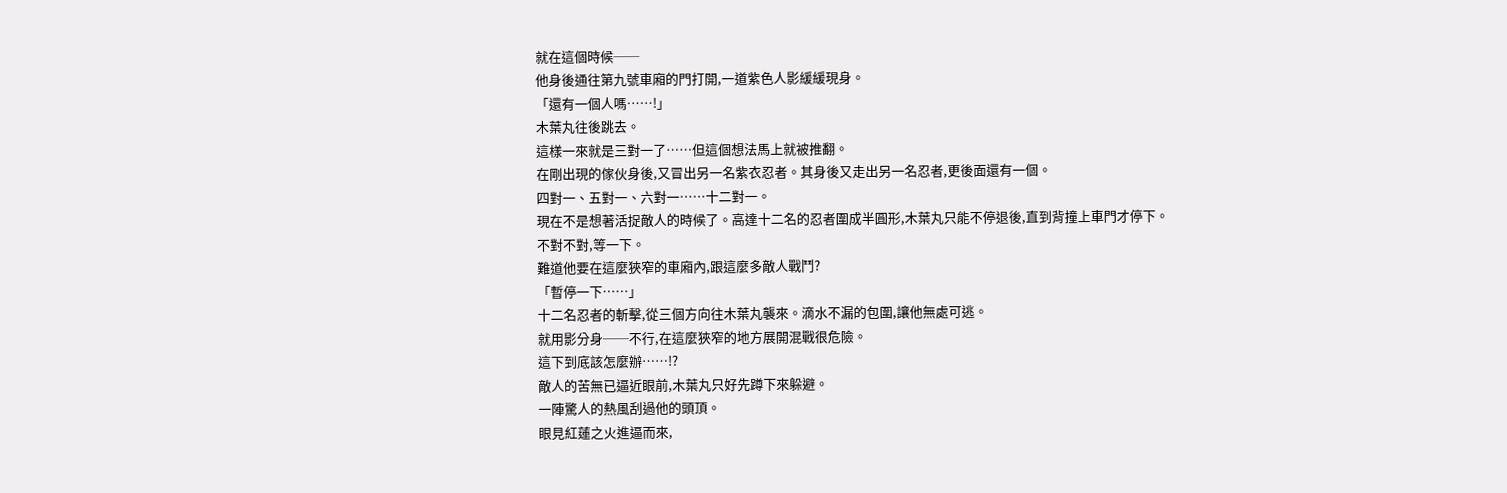就在這個時候──
他身後通往第九號車廂的門打開,一道紫色人影緩緩現身。
「還有一個人嗎……!」
木葉丸往後跳去。
這樣一來就是三對一了……但這個想法馬上就被推翻。
在剛出現的傢伙身後,又冒出另一名紫衣忍者。其身後又走出另一名忍者,更後面還有一個。
四對一、五對一、六對一……十二對一。
現在不是想著活捉敵人的時候了。高達十二名的忍者圍成半圓形,木葉丸只能不停退後,直到背撞上車門才停下。
不對不對,等一下。
難道他要在這麼狹窄的車廂內,跟這麼多敵人戰鬥?
「暫停一下……」
十二名忍者的斬擊,從三個方向往木葉丸襲來。滴水不漏的包圍,讓他無處可逃。
就用影分身──不行,在這麼狹窄的地方展開混戰很危險。
這下到底該怎麼辦……!?
敵人的苦無已逼近眼前,木葉丸只好先蹲下來躲避。
一陣驚人的熱風刮過他的頭頂。
眼見紅蓮之火進逼而來,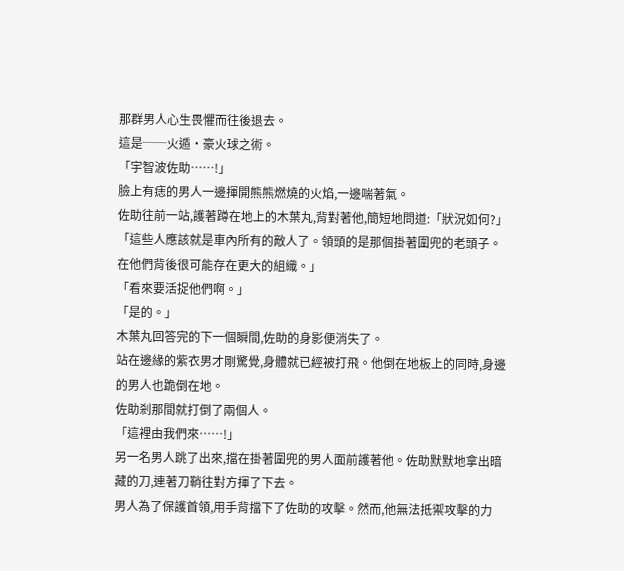那群男人心生畏懼而往後退去。
這是──火遁·豪火球之術。
「宇智波佐助……!」
臉上有痣的男人一邊揮開熊熊燃燒的火焰,一邊喘著氣。
佐助往前一站,護著蹲在地上的木葉丸,背對著他,簡短地問道:「狀況如何?」
「這些人應該就是車內所有的敵人了。領頭的是那個掛著圍兜的老頭子。在他們背後很可能存在更大的組織。」
「看來要活捉他們啊。」
「是的。」
木葉丸回答完的下一個瞬間,佐助的身影便消失了。
站在邊緣的紫衣男才剛驚覺,身體就已經被打飛。他倒在地板上的同時,身邊的男人也跪倒在地。
佐助剎那間就打倒了兩個人。
「這裡由我們來……!」
另一名男人跳了出來,擋在掛著圍兜的男人面前護著他。佐助默默地拿出暗藏的刀,連著刀鞘往對方揮了下去。
男人為了保護首領,用手背擋下了佐助的攻擊。然而,他無法抵禦攻擊的力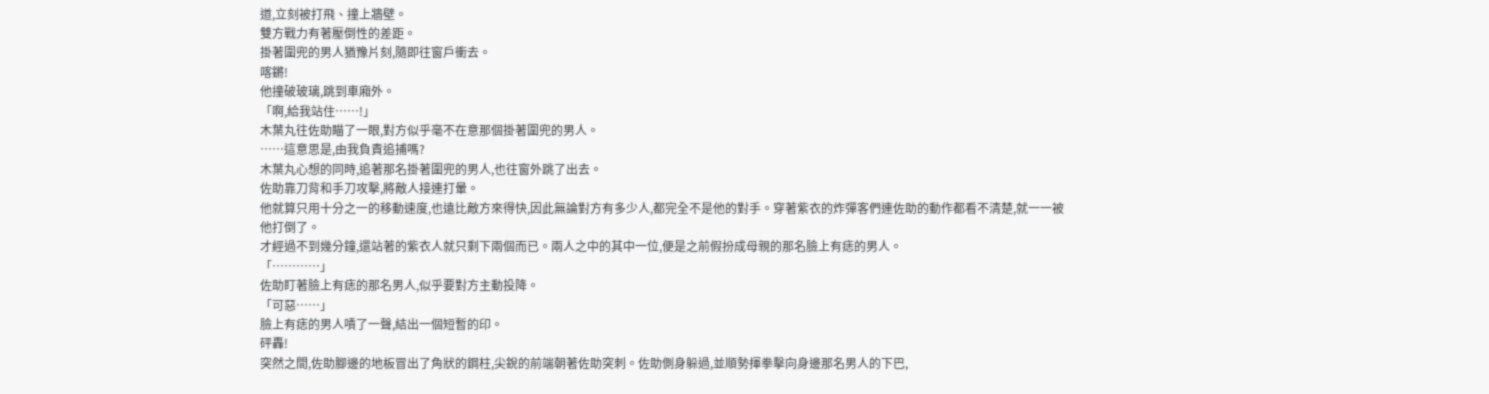道,立刻被打飛、撞上牆壁。
雙方戰力有著壓倒性的差距。
掛著圍兜的男人猶豫片刻,隨即往窗戶衝去。
喀鏘!
他撞破玻璃,跳到車廂外。
「啊,給我站住……!」
木葉丸往佐助瞄了一眼,對方似乎毫不在意那個掛著圍兜的男人。
……這意思是,由我負責追捕嗎?
木葉丸心想的同時,追著那名掛著圍兜的男人,也往窗外跳了出去。
佐助靠刀背和手刀攻擊,將敵人接連打暈。
他就算只用十分之一的移動速度,也遠比敵方來得快,因此無論對方有多少人,都完全不是他的對手。穿著紫衣的炸彈客們連佐助的動作都看不清楚,就一一被他打倒了。
才經過不到幾分鐘,還站著的紫衣人就只剩下兩個而已。兩人之中的其中一位,便是之前假扮成母親的那名臉上有痣的男人。
「…………」
佐助盯著臉上有痣的那名男人,似乎要對方主動投降。
「可惡……」
臉上有痣的男人嘖了一聲,結出一個短暫的印。
砰轟!
突然之間,佐助腳邊的地板冒出了角狀的鋼柱,尖銳的前端朝著佐助突刺。佐助側身躲過,並順勢揮拳擊向身邊那名男人的下巴,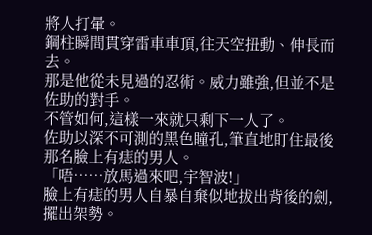將人打暈。
鋼柱瞬間貫穿雷車車頂,往天空扭動、伸長而去。
那是他從未見過的忍術。威力雖強,但並不是佐助的對手。
不管如何,這樣一來就只剩下一人了。
佐助以深不可測的黑色瞳孔,筆直地盯住最後那名臉上有痣的男人。
「唔……放馬過來吧,宇智波!」
臉上有痣的男人自暴自棄似地拔出背後的劍,擺出架勢。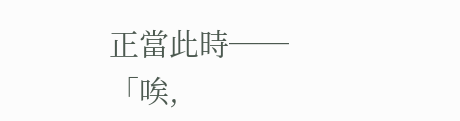正當此時──
「唉,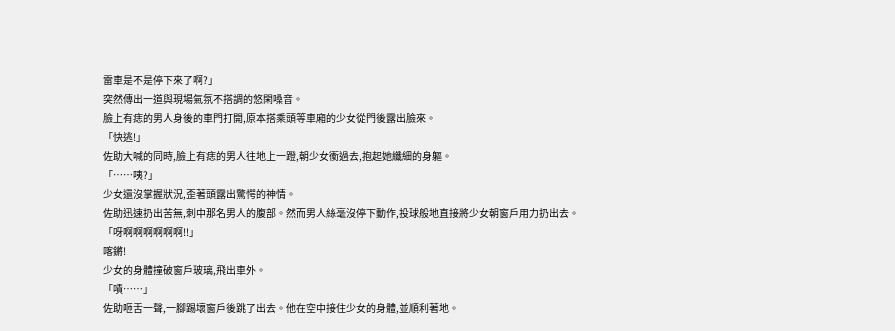雷車是不是停下來了啊?」
突然傳出一道與現場氣氛不搭調的悠閑嗓音。
臉上有痣的男人身後的車門打開,原本搭乘頭等車廂的少女從門後露出臉來。
「快逃!」
佐助大喊的同時,臉上有痣的男人往地上一蹬,朝少女衝過去,抱起她纖細的身軀。
「……咦?」
少女還沒掌握狀況,歪著頭露出驚愕的神情。
佐助迅速扔出苦無,刺中那名男人的腹部。然而男人絲毫沒停下動作,投球般地直接將少女朝窗戶用力扔出去。
「呀啊啊啊啊啊啊!!」
喀鏘!
少女的身體撞破窗戶玻璃,飛出車外。
「嘖……」
佐助咂舌一聲,一腳踢壞窗戶後跳了出去。他在空中接住少女的身體,並順利著地。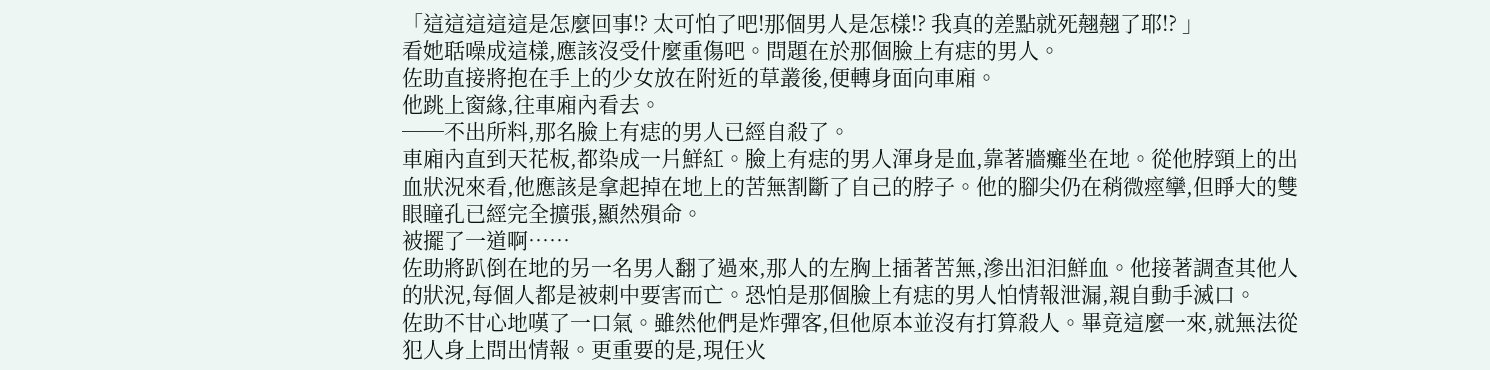「這這這這這是怎麼回事!? 太可怕了吧!那個男人是怎樣!? 我真的差點就死翹翹了耶!? 」
看她聒噪成這樣,應該沒受什麼重傷吧。問題在於那個臉上有痣的男人。
佐助直接將抱在手上的少女放在附近的草叢後,便轉身面向車廂。
他跳上窗緣,往車廂內看去。
──不出所料,那名臉上有痣的男人已經自殺了。
車廂內直到天花板,都染成一片鮮紅。臉上有痣的男人渾身是血,靠著牆癱坐在地。從他脖頸上的出血狀況來看,他應該是拿起掉在地上的苦無割斷了自己的脖子。他的腳尖仍在稍微痙攣,但睜大的雙眼瞳孔已經完全擴張,顯然殞命。
被擺了一道啊……
佐助將趴倒在地的另一名男人翻了過來,那人的左胸上插著苦無,滲出汩汩鮮血。他接著調查其他人的狀況,每個人都是被刺中要害而亡。恐怕是那個臉上有痣的男人怕情報泄漏,親自動手滅口。
佐助不甘心地嘆了一口氣。雖然他們是炸彈客,但他原本並沒有打算殺人。畢竟這麼一來,就無法從犯人身上問出情報。更重要的是,現任火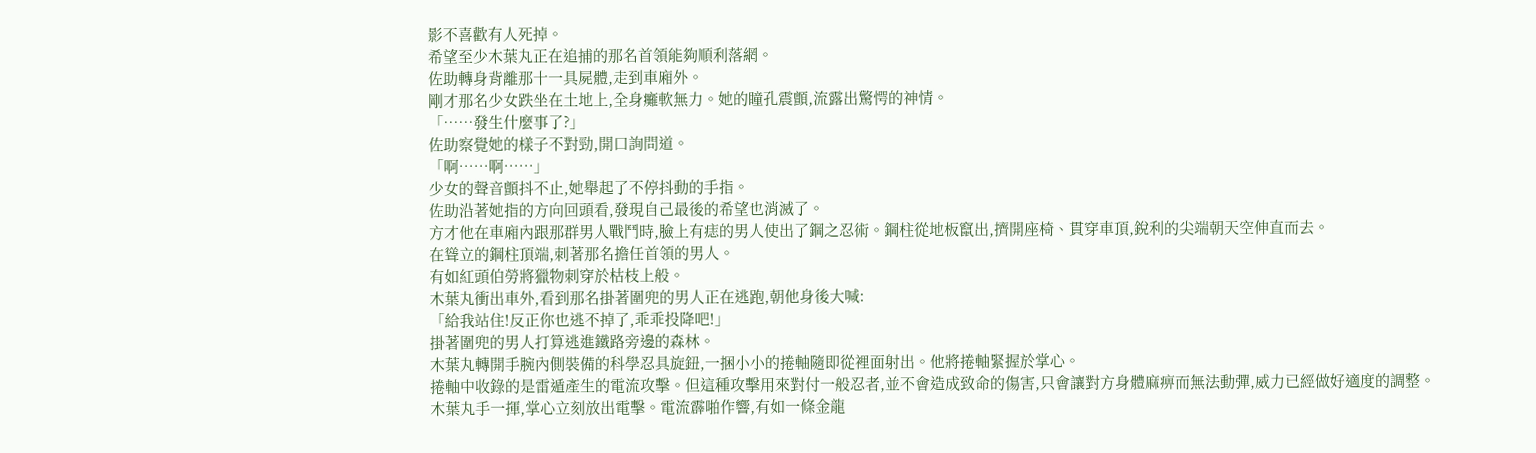影不喜歡有人死掉。
希望至少木葉丸正在追捕的那名首領能夠順利落網。
佐助轉身背離那十一具屍體,走到車廂外。
剛才那名少女跌坐在土地上,全身癱軟無力。她的瞳孔震顫,流露出驚愕的神情。
「……發生什麼事了?」
佐助察覺她的樣子不對勁,開口詢問道。
「啊……啊……」
少女的聲音顫抖不止,她舉起了不停抖動的手指。
佐助沿著她指的方向回頭看,發現自己最後的希望也消滅了。
方才他在車廂內跟那群男人戰鬥時,臉上有痣的男人使出了鋼之忍術。鋼柱從地板竄出,擠開座椅、貫穿車頂,銳利的尖端朝天空伸直而去。
在聳立的鋼柱頂端,刺著那名擔任首領的男人。
有如紅頭伯勞將獵物刺穿於枯枝上般。
木葉丸衝出車外,看到那名掛著圍兜的男人正在逃跑,朝他身後大喊:
「給我站住!反正你也逃不掉了,乖乖投降吧!」
掛著圍兜的男人打算逃進鐵路旁邊的森林。
木葉丸轉開手腕內側裝備的科學忍具旋鈕,一捆小小的捲軸隨即從裡面射出。他將捲軸緊握於掌心。
捲軸中收錄的是雷遁產生的電流攻擊。但這種攻擊用來對付一般忍者,並不會造成致命的傷害,只會讓對方身體麻痹而無法動彈,威力已經做好適度的調整。
木葉丸手一揮,掌心立刻放出電擊。電流霹啪作響,有如一條金龍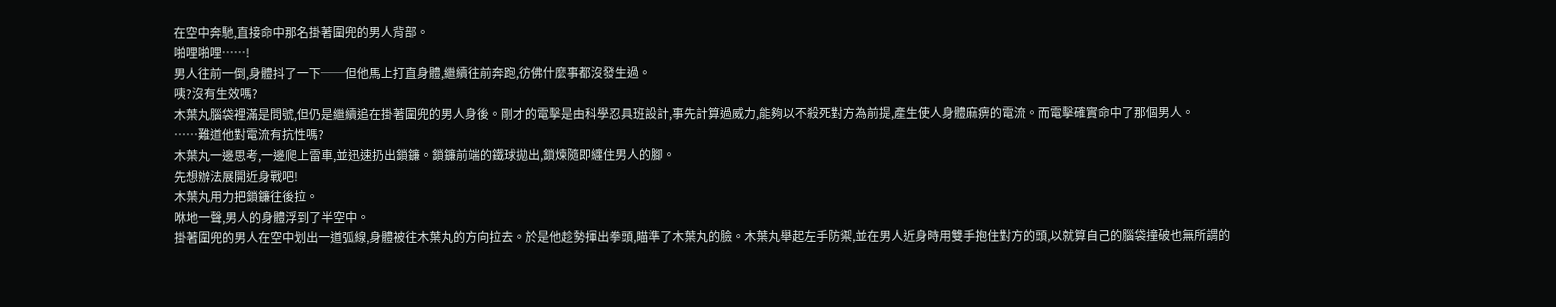在空中奔馳,直接命中那名掛著圍兜的男人背部。
啪哩啪哩……!
男人往前一倒,身體抖了一下──但他馬上打直身體,繼續往前奔跑,彷佛什麼事都沒發生過。
咦?沒有生效嗎?
木葉丸腦袋裡滿是問號,但仍是繼續追在掛著圍兜的男人身後。剛才的電擊是由科學忍具班設計,事先計算過威力,能夠以不殺死對方為前提,產生使人身體麻痹的電流。而電擊確實命中了那個男人。
……難道他對電流有抗性嗎?
木葉丸一邊思考,一邊爬上雷車,並迅速扔出鎖鐮。鎖鐮前端的鐵球拋出,鎖煉隨即纏住男人的腳。
先想辦法展開近身戰吧!
木葉丸用力把鎖鐮往後拉。
咻地一聲,男人的身體浮到了半空中。
掛著圍兜的男人在空中划出一道弧線,身體被往木葉丸的方向拉去。於是他趁勢揮出拳頭,瞄準了木葉丸的臉。木葉丸舉起左手防禦,並在男人近身時用雙手抱住對方的頭,以就算自己的腦袋撞破也無所謂的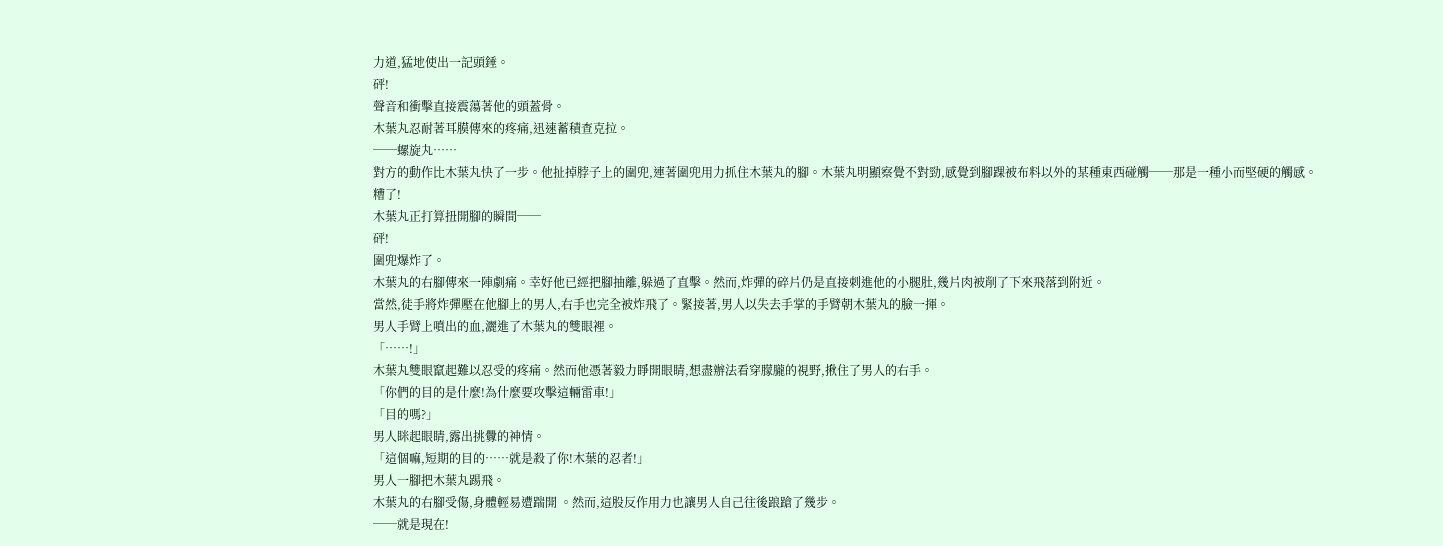力道,猛地使出一記頭錘。
砰!
聲音和衝擊直接震蕩著他的頭蓋骨。
木葉丸忍耐著耳膜傳來的疼痛,迅速蓄積查克拉。
──螺旋丸……
對方的動作比木葉丸快了一步。他扯掉脖子上的圍兜,連著圍兜用力抓住木葉丸的腳。木葉丸明顯察覺不對勁,感覺到腳踝被布料以外的某種東西碰觸──那是一種小而堅硬的觸感。
糟了!
木葉丸正打算扭開腳的瞬間──
砰!
圍兜爆炸了。
木葉丸的右腳傳來一陣劇痛。幸好他已經把腳抽離,躲過了直擊。然而,炸彈的碎片仍是直接刺進他的小腿肚,幾片肉被削了下來飛落到附近。
當然,徒手將炸彈壓在他腳上的男人,右手也完全被炸飛了。緊接著,男人以失去手掌的手臂朝木葉丸的臉一揮。
男人手臂上噴出的血,灑進了木葉丸的雙眼裡。
「……!」
木葉丸雙眼竄起難以忍受的疼痛。然而他憑著毅力睜開眼睛,想盡辦法看穿朦朧的視野,揪住了男人的右手。
「你們的目的是什麼!為什麼要攻擊這輛雷車!」
「目的嗎?」
男人眯起眼睛,露出挑釁的神情。
「這個嘛,短期的目的……就是殺了你!木葉的忍者!」
男人一腳把木葉丸踢飛。
木葉丸的右腳受傷,身體輕易遭踹開 。然而,這股反作用力也讓男人自己往後踉蹌了幾步。
──就是現在!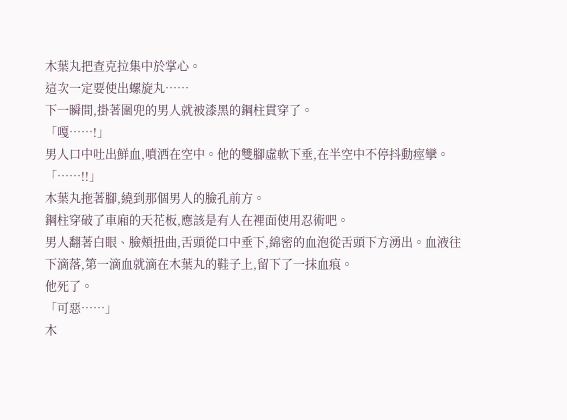木葉丸把查克拉集中於掌心。
這次一定要使出螺旋丸……
下一瞬間,掛著圍兜的男人就被漆黑的鋼柱貫穿了。
「嘎……!」
男人口中吐出鮮血,噴洒在空中。他的雙腳虛軟下垂,在半空中不停抖動痙攣。
「……!!」
木葉丸拖著腳,繞到那個男人的臉孔前方。
鋼柱穿破了車廂的天花板,應該是有人在裡面使用忍術吧。
男人翻著白眼、臉頰扭曲,舌頭從口中垂下,綿密的血泡從舌頭下方湧出。血液往下滴落,第一滴血就滴在木葉丸的鞋子上,留下了一抹血痕。
他死了。
「可惡……」
木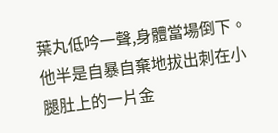葉丸低吟一聲,身體當場倒下。他半是自暴自棄地拔出刺在小腿肚上的一片金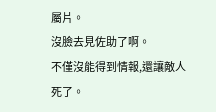屬片。
沒臉去見佐助了啊。
不僅沒能得到情報,還讓敵人死了。